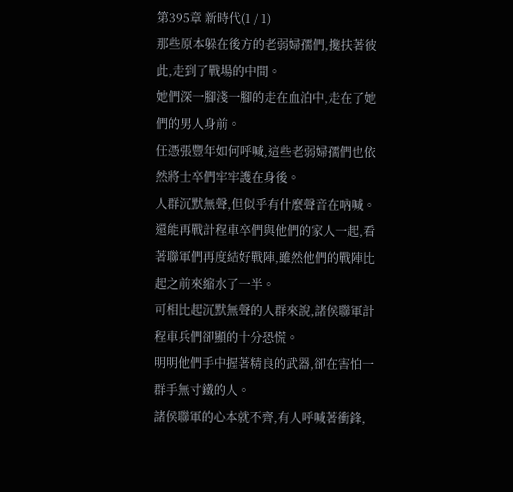第395章 新時代(1 / 1)
那些原本躲在後方的老弱婦孺們,攙扶著彼此,走到了戰場的中間。
她們深一腳淺一腳的走在血泊中,走在了她們的男人身前。
任憑張豐年如何呼喊,這些老弱婦孺們也依然將士卒們牢牢護在身後。
人群沉默無聲,但似乎有什麼聲音在吶喊。
還能再戰計程車卒們與他們的家人一起,看著聯軍們再度結好戰陣,雖然他們的戰陣比起之前來縮水了一半。
可相比起沉默無聲的人群來說,諸侯聯軍計程車兵們卻顯的十分恐慌。
明明他們手中握著精良的武器,卻在害怕一群手無寸鐵的人。
諸侯聯軍的心本就不齊,有人呼喊著衝鋒,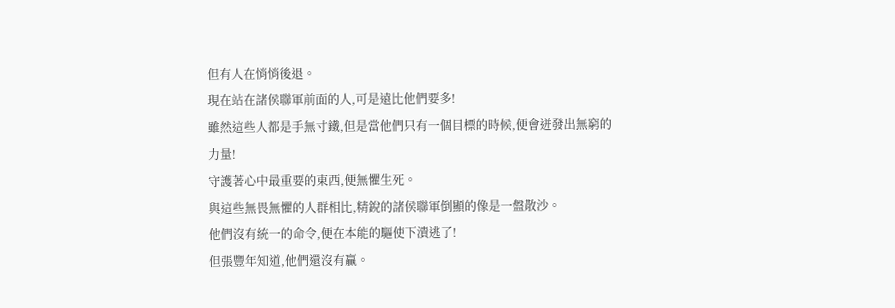但有人在悄悄後退。
現在站在諸侯聯軍前面的人,可是遠比他們要多!
雖然這些人都是手無寸鐵,但是當他們只有一個目標的時候,便會迸發出無窮的力量!
守護著心中最重要的東西,便無懼生死。
與這些無畏無懼的人群相比,精銳的諸侯聯軍倒顯的像是一盤散沙。
他們沒有統一的命令,便在本能的驅使下潰逃了!
但張豐年知道,他們還沒有贏。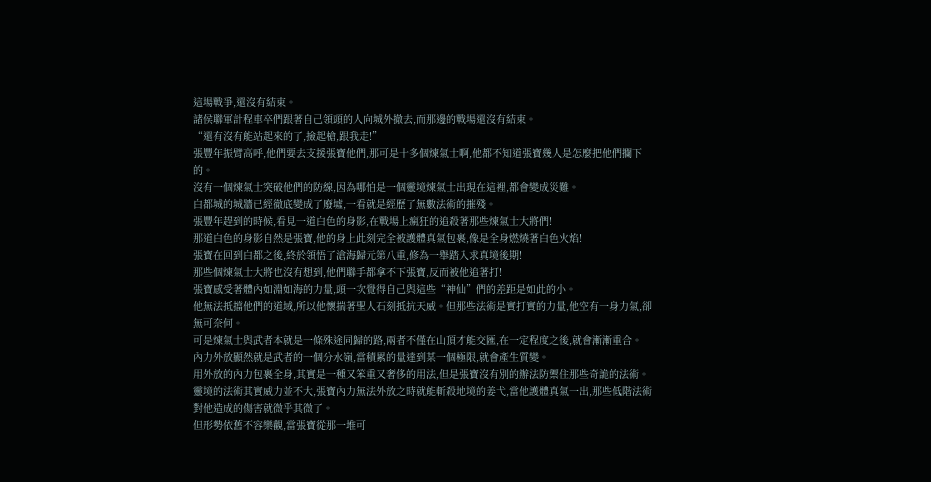這場戰爭,還沒有結束。
諸侯聯軍計程車卒們跟著自己領頭的人向城外撤去,而那邊的戰場還沒有結束。
“還有沒有能站起來的了,撿起槍,跟我走!”
張豐年振臂高呼,他們要去支援張寶他們,那可是十多個煉氣士啊,他都不知道張寶幾人是怎麼把他們攔下的。
沒有一個煉氣士突破他們的防線,因為哪怕是一個靈境煉氣士出現在這裡,都會變成災難。
白都城的城牆已經徹底變成了廢墟,一看就是經歷了無數法術的摧殘。
張豐年趕到的時候,看見一道白色的身影,在戰場上瘋狂的追殺著那些煉氣士大將們!
那道白色的身影自然是張寶,他的身上此刻完全被護體真氣包裹,像是全身燃燒著白色火焰!
張寶在回到白都之後,終於領悟了滄海歸元第八重,修為一舉踏入求真境後期!
那些個煉氣士大將也沒有想到,他們聯手都拿不下張寶,反而被他追著打!
張寶感受著體內如淵如海的力量,頭一次覺得自己與這些“神仙”們的差距是如此的小。
他無法抵擋他們的道域,所以他懷揣著聖人石刻抵抗天威。但那些法術是實打實的力量,他空有一身力氣,卻無可奈何。
可是煉氣士與武者本就是一條殊途同歸的路,兩者不僅在山頂才能交匯,在一定程度之後,就會漸漸重合。
內力外放顯然就是武者的一個分水嶺,當積累的量達到某一個極限,就會產生質變。
用外放的內力包裹全身,其實是一種又笨重又奢侈的用法,但是張寶沒有別的辦法防禦住那些奇詭的法術。
靈境的法術其實威力並不大,張寶內力無法外放之時就能斬殺地境的姜弋,當他護體真氣一出,那些低階法術對他造成的傷害就微乎其微了。
但形勢依舊不容樂觀,當張寶從那一堆可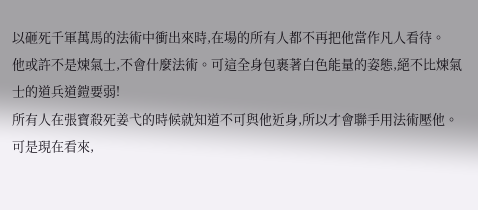以砸死千軍萬馬的法術中衝出來時,在場的所有人都不再把他當作凡人看待。
他或許不是煉氣士,不會什麼法術。可這全身包裹著白色能量的姿態,絕不比煉氣士的道兵道鎧要弱!
所有人在張寶殺死姜弋的時候就知道不可與他近身,所以才會聯手用法術壓他。
可是現在看來,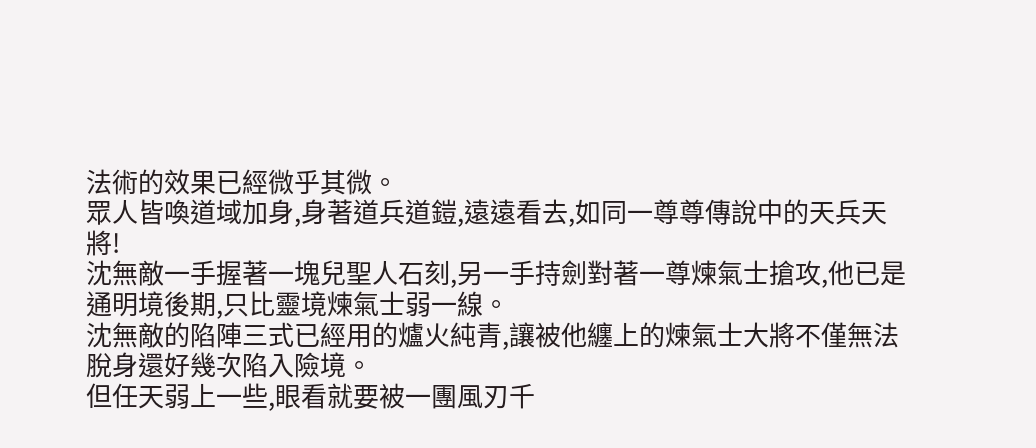法術的效果已經微乎其微。
眾人皆喚道域加身,身著道兵道鎧,遠遠看去,如同一尊尊傳說中的天兵天將!
沈無敵一手握著一塊兒聖人石刻,另一手持劍對著一尊煉氣士搶攻,他已是通明境後期,只比靈境煉氣士弱一線。
沈無敵的陷陣三式已經用的爐火純青,讓被他纏上的煉氣士大將不僅無法脫身還好幾次陷入險境。
但任天弱上一些,眼看就要被一團風刃千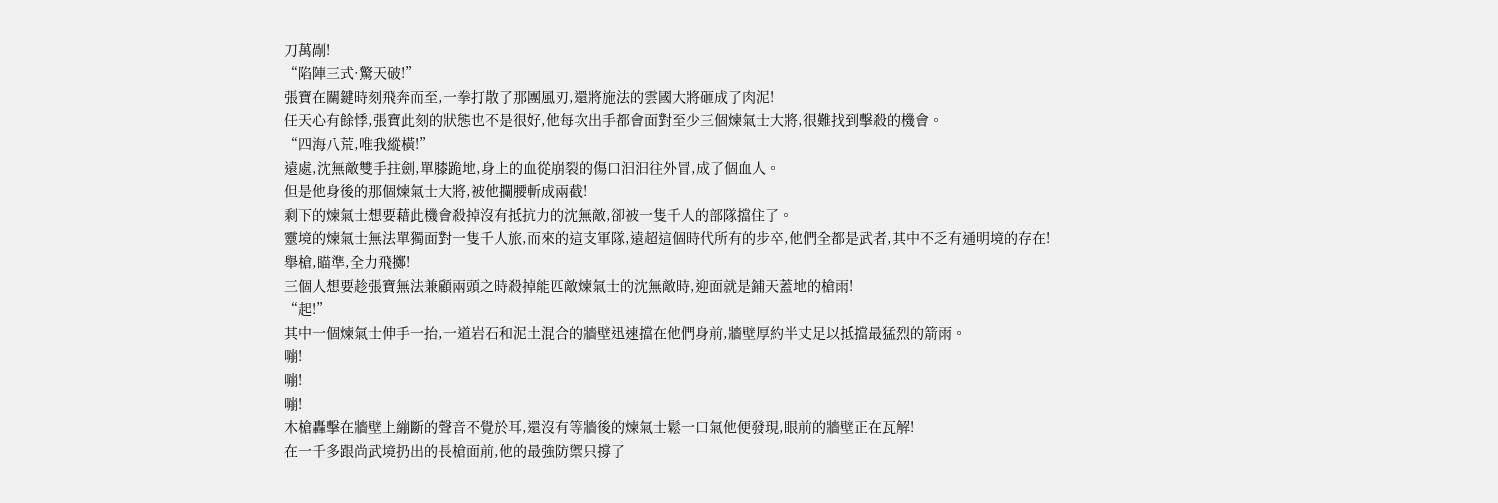刀萬剮!
“陷陣三式·驚天破!”
張寶在關鍵時刻飛奔而至,一拳打散了那團風刃,還將施法的雲國大將砸成了肉泥!
任天心有餘悸,張寶此刻的狀態也不是很好,他每次出手都會面對至少三個煉氣士大將,很難找到擊殺的機會。
“四海八荒,唯我縱橫!”
遠處,沈無敵雙手拄劍,單膝跪地,身上的血從崩裂的傷口汩汩往外冒,成了個血人。
但是他身後的那個煉氣士大將,被他攔腰斬成兩截!
剩下的煉氣士想要藉此機會殺掉沒有抵抗力的沈無敵,卻被一隻千人的部隊擋住了。
靈境的煉氣士無法單獨面對一隻千人旅,而來的這支軍隊,遠超這個時代所有的步卒,他們全都是武者,其中不乏有通明境的存在!
舉槍,瞄準,全力飛擲!
三個人想要趁張寶無法兼顧兩頭之時殺掉能匹敵煉氣士的沈無敵時,迎面就是鋪天蓋地的槍雨!
“起!”
其中一個煉氣士伸手一抬,一道岩石和泥土混合的牆壁迅速擋在他們身前,牆壁厚約半丈足以抵擋最猛烈的箭雨。
嘣!
嘣!
嘣!
木槍轟擊在牆壁上繃斷的聲音不覺於耳,還沒有等牆後的煉氣士鬆一口氣他便發現,眼前的牆壁正在瓦解!
在一千多跟尚武境扔出的長槍面前,他的最強防禦只撐了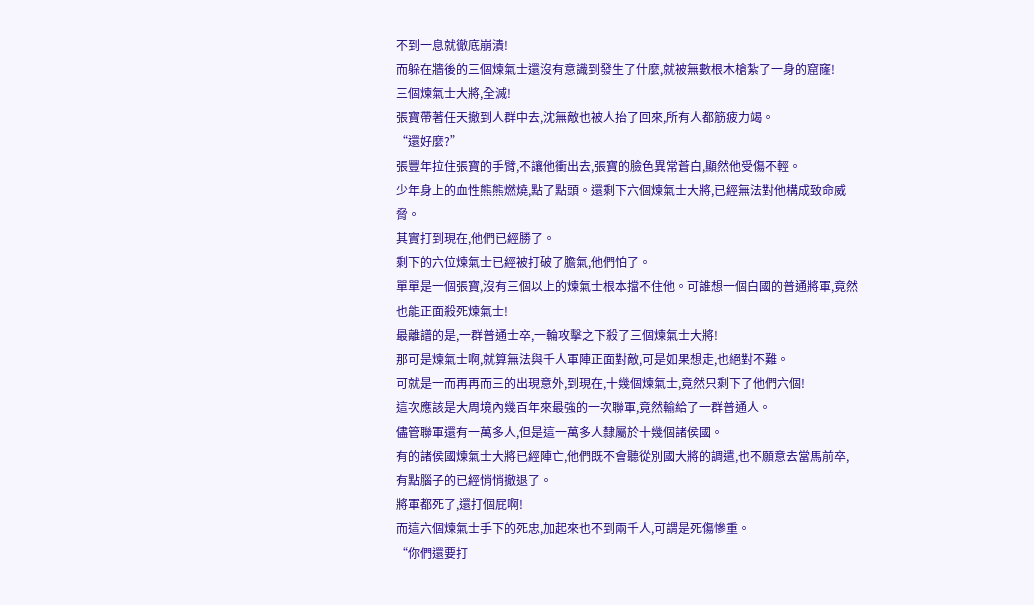不到一息就徹底崩潰!
而躲在牆後的三個煉氣士還沒有意識到發生了什麼,就被無數根木槍紮了一身的窟窿!
三個煉氣士大將,全滅!
張寶帶著任天撤到人群中去,沈無敵也被人抬了回來,所有人都筋疲力竭。
“還好麼?”
張豐年拉住張寶的手臂,不讓他衝出去,張寶的臉色異常蒼白,顯然他受傷不輕。
少年身上的血性熊熊燃燒,點了點頭。還剩下六個煉氣士大將,已經無法對他構成致命威脅。
其實打到現在,他們已經勝了。
剩下的六位煉氣士已經被打破了膽氣,他們怕了。
單單是一個張寶,沒有三個以上的煉氣士根本擋不住他。可誰想一個白國的普通將軍,竟然也能正面殺死煉氣士!
最離譜的是,一群普通士卒,一輪攻擊之下殺了三個煉氣士大將!
那可是煉氣士啊,就算無法與千人軍陣正面對敵,可是如果想走,也絕對不難。
可就是一而再再而三的出現意外,到現在,十幾個煉氣士,竟然只剩下了他們六個!
這次應該是大周境內幾百年來最強的一次聯軍,竟然輸給了一群普通人。
儘管聯軍還有一萬多人,但是這一萬多人隸屬於十幾個諸侯國。
有的諸侯國煉氣士大將已經陣亡,他們既不會聽從別國大將的調遣,也不願意去當馬前卒,有點腦子的已經悄悄撤退了。
將軍都死了,還打個屁啊!
而這六個煉氣士手下的死忠,加起來也不到兩千人,可謂是死傷慘重。
“你們還要打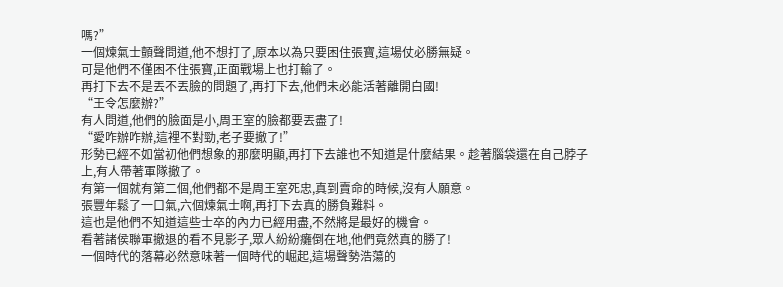嗎?”
一個煉氣士顫聲問道,他不想打了,原本以為只要困住張寶,這場仗必勝無疑。
可是他們不僅困不住張寶,正面戰場上也打輸了。
再打下去不是丟不丟臉的問題了,再打下去,他們未必能活著離開白國!
“王令怎麼辦?”
有人問道,他們的臉面是小,周王室的臉都要丟盡了!
“愛咋辦咋辦,這裡不對勁,老子要撤了!”
形勢已經不如當初他們想象的那麼明顯,再打下去誰也不知道是什麼結果。趁著腦袋還在自己脖子上,有人帶著軍隊撤了。
有第一個就有第二個,他們都不是周王室死忠,真到賣命的時候,沒有人願意。
張豐年鬆了一口氣,六個煉氣士啊,再打下去真的勝負難料。
這也是他們不知道這些士卒的內力已經用盡,不然將是最好的機會。
看著諸侯聯軍撤退的看不見影子,眾人紛紛癱倒在地,他們竟然真的勝了!
一個時代的落幕必然意味著一個時代的崛起,這場聲勢浩蕩的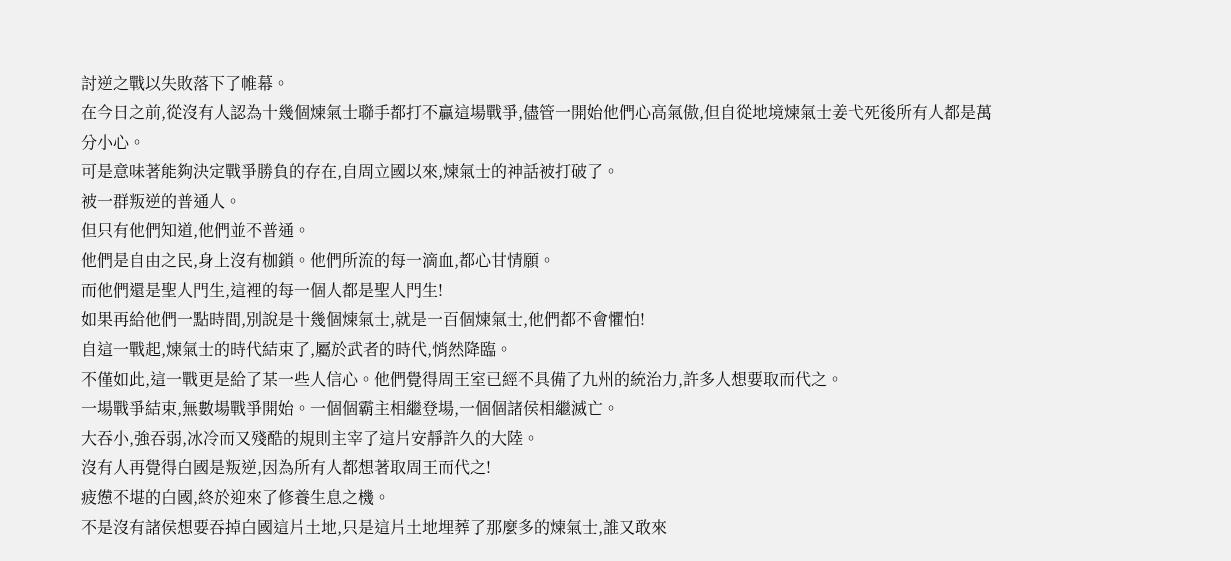討逆之戰以失敗落下了帷幕。
在今日之前,從沒有人認為十幾個煉氣士聯手都打不贏這場戰爭,儘管一開始他們心高氣傲,但自從地境煉氣士姜弋死後所有人都是萬分小心。
可是意味著能夠決定戰爭勝負的存在,自周立國以來,煉氣士的神話被打破了。
被一群叛逆的普通人。
但只有他們知道,他們並不普通。
他們是自由之民,身上沒有枷鎖。他們所流的每一滴血,都心甘情願。
而他們還是聖人門生,這裡的每一個人都是聖人門生!
如果再給他們一點時間,別說是十幾個煉氣士,就是一百個煉氣士,他們都不會懼怕!
自這一戰起,煉氣士的時代結束了,屬於武者的時代,悄然降臨。
不僅如此,這一戰更是給了某一些人信心。他們覺得周王室已經不具備了九州的統治力,許多人想要取而代之。
一場戰爭結束,無數場戰爭開始。一個個霸主相繼登場,一個個諸侯相繼滅亡。
大吞小,強吞弱,冰冷而又殘酷的規則主宰了這片安靜許久的大陸。
沒有人再覺得白國是叛逆,因為所有人都想著取周王而代之!
疲憊不堪的白國,終於迎來了修養生息之機。
不是沒有諸侯想要吞掉白國這片土地,只是這片土地埋葬了那麼多的煉氣士,誰又敢來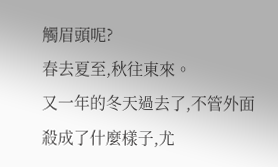觸眉頭呢?
春去夏至,秋往東來。
又一年的冬天過去了,不管外面殺成了什麼樣子,尤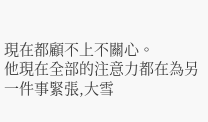現在都顧不上不關心。
他現在全部的注意力都在為另一件事緊張,大雪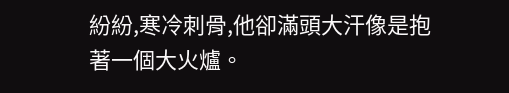紛紛,寒冷刺骨,他卻滿頭大汗像是抱著一個大火爐。